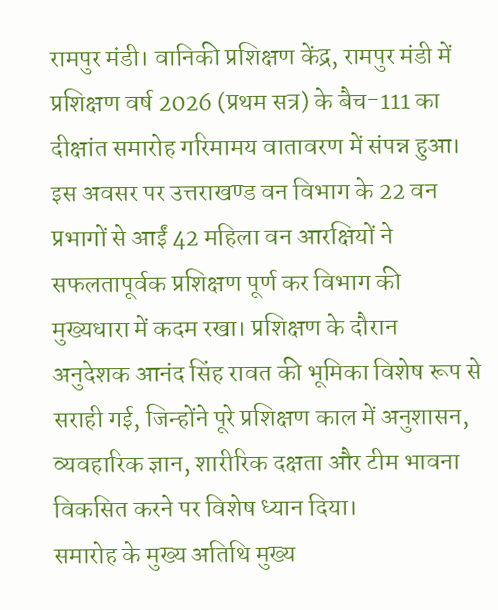रामपुर मंडी। वानिकी प्रशिक्षण केंद्र, रामपुर मंडी में प्रशिक्षण वर्ष 2026 (प्रथम सत्र) के बैच-111 का दीक्षांत समारोह गरिमामय वातावरण में संपन्न हुआ। इस अवसर पर उत्तराखण्ड वन विभाग के 22 वन प्रभागों से आईं 42 महिला वन आरक्षियों ने सफलतापूर्वक प्रशिक्षण पूर्ण कर विभाग की मुख्यधारा में कदम रखा। प्रशिक्षण के दौरान अनुदेशक आनंद सिंह रावत की भूमिका विशेष रूप से सराही गई, जिन्होंने पूरे प्रशिक्षण काल में अनुशासन, व्यवहारिक ज्ञान, शारीरिक दक्षता और टीम भावना विकसित करने पर विशेष ध्यान दिया।
समारोह के मुख्य अतिथि मुख्य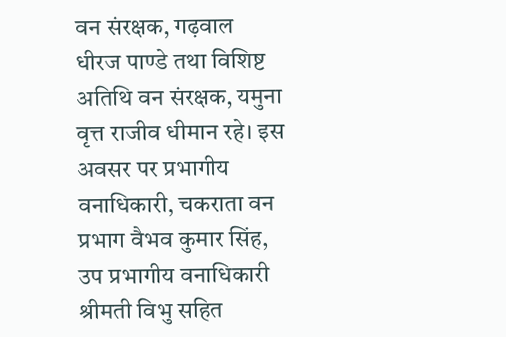वन संरक्षक, गढ़वाल धीरज पाण्डे तथा विशिष्ट अतिथि वन संरक्षक, यमुना वृत्त राजीव धीमान रहे। इस अवसर पर प्रभागीय वनाधिकारी, चकराता वन प्रभाग वैभव कुमार सिंह, उप प्रभागीय वनाधिकारी श्रीमती विभु सहित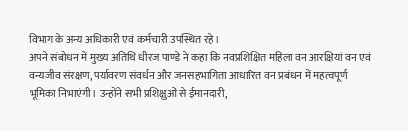विभाग के अन्य अधिकारी एवं कर्मचारी उपस्थित रहे।
अपने संबोधन में मुख्य अतिथि धीरज पाण्डे ने कहा कि नवप्रशिक्षित महिला वन आरक्षियां वन एवं वन्यजीव संरक्षण, पर्यावरण संवर्धन और जनसहभागिता आधारित वन प्रबंधन में महत्वपूर्ण भूमिका निभाएंगी। उन्होंने सभी प्रशिक्षुओं से ईमानदारी,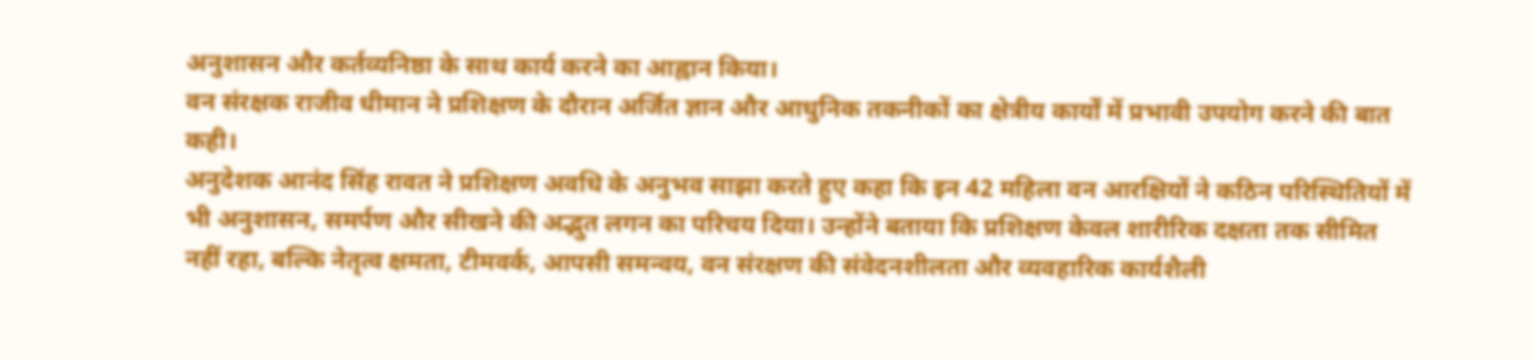अनुशासन और कर्तव्यनिष्ठा के साथ कार्य करने का आह्वान किया।
वन संरक्षक राजीव धीमान ने प्रशिक्षण के दौरान अर्जित ज्ञान और आधुनिक तकनीकों का क्षेत्रीय कार्यों में प्रभावी उपयोग करने की बात कही।
अनुदेशक आनंद सिंह रावत ने प्रशिक्षण अवधि के अनुभव साझा करते हुए कहा कि इन 42 महिला वन आरक्षियों ने कठिन परिस्थितियों में भी अनुशासन, समर्पण और सीखने की अद्भुत लगन का परिचय दिया। उन्होंने बताया कि प्रशिक्षण केवल शारीरिक दक्षता तक सीमित नहीं रहा, बल्कि नेतृत्व क्षमता, टीमवर्क, आपसी समन्वय, वन संरक्षण की संवेदनशीलता और व्यवहारिक कार्यशैली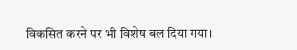विकसित करने पर भी विशेष बल दिया गया।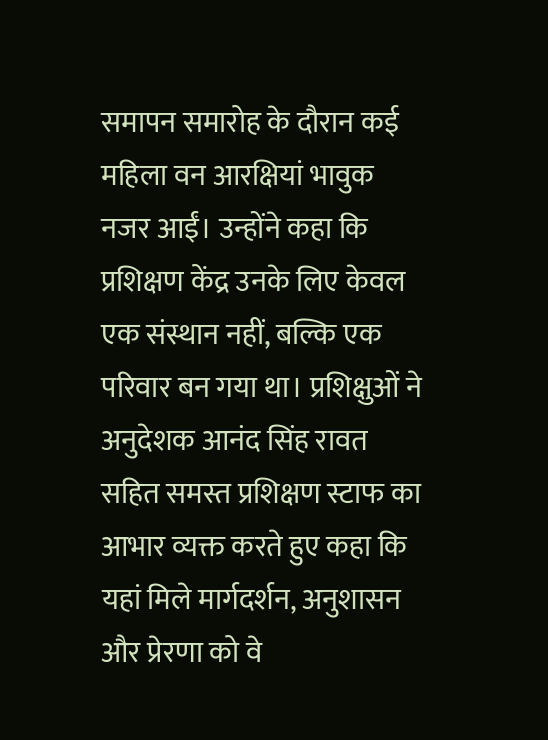समापन समारोह के दौरान कई महिला वन आरक्षियां भावुक नजर आईं। उन्होंने कहा कि प्रशिक्षण केंद्र उनके लिए केवल एक संस्थान नहीं, बल्कि एक परिवार बन गया था। प्रशिक्षुओं ने अनुदेशक आनंद सिंह रावत सहित समस्त प्रशिक्षण स्टाफ का आभार व्यक्त करते हुए कहा कि यहां मिले मार्गदर्शन, अनुशासन और प्रेरणा को वे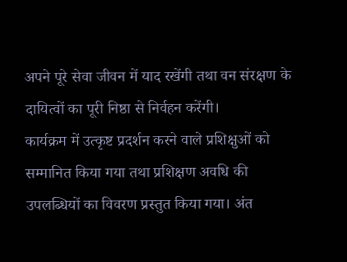अपने पूरे सेवा जीवन में याद रखेंगी तथा वन संरक्षण के दायित्वों का पूरी निष्ठा से निर्वहन करेंगी।
कार्यक्रम में उत्कृष्ट प्रदर्शन करने वाले प्रशिक्षुओं को सम्मानित किया गया तथा प्रशिक्षण अवधि की उपलब्धियों का विवरण प्रस्तुत किया गया। अंत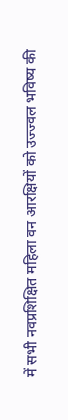में सभी नवप्रशिक्षित महिला वन आरक्षियों को उज्ज्वल भविष्य की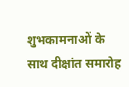शुभकामनाओं के साथ दीक्षांत समारोह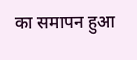का समापन हुआ